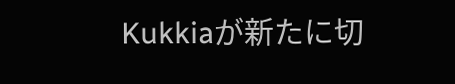Kukkiaが新たに切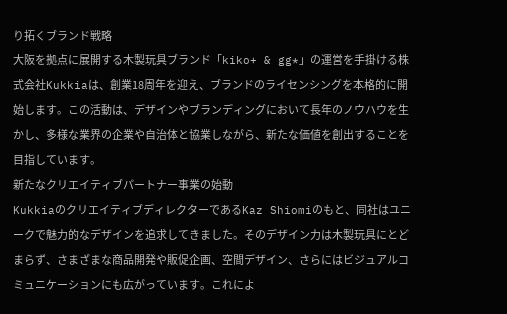り拓くブランド戦略
大阪を拠点に展開する木製玩具ブランド「kiko+ & gg*」の運営を手掛ける株式会社Kukkiaは、創業18周年を迎え、ブランドのライセンシングを本格的に開始します。この活動は、デザインやブランディングにおいて長年のノウハウを生かし、多様な業界の企業や自治体と協業しながら、新たな価値を創出することを目指しています。
新たなクリエイティブパートナー事業の始動
KukkiaのクリエイティブディレクターであるKaz Shiomiのもと、同社はユニークで魅力的なデザインを追求してきました。そのデザイン力は木製玩具にとどまらず、さまざまな商品開発や販促企画、空間デザイン、さらにはビジュアルコミュニケーションにも広がっています。これによ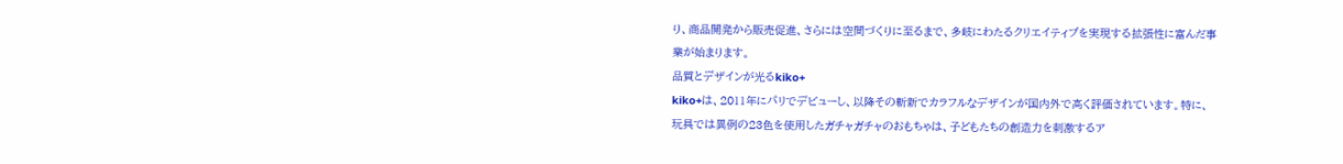り、商品開発から販売促進、さらには空間づくりに至るまで、多岐にわたるクリエイティブを実現する拡張性に富んだ事業が始まります。
品質とデザインが光るkiko+
kiko+は、2011年にパリでデビューし、以降その斬新でカラフルなデザインが国内外で高く評価されています。特に、玩具では異例の23色を使用したガチャガチャのおもちゃは、子どもたちの創造力を刺激するア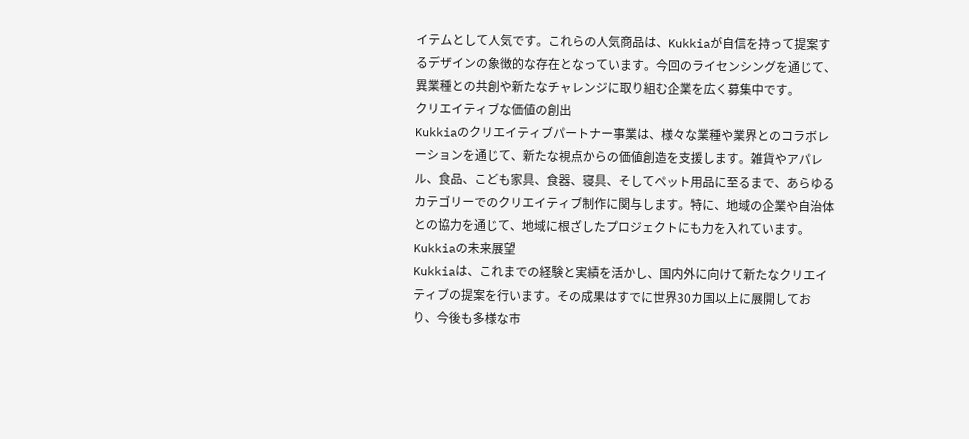イテムとして人気です。これらの人気商品は、Kukkiaが自信を持って提案するデザインの象徴的な存在となっています。今回のライセンシングを通じて、異業種との共創や新たなチャレンジに取り組む企業を広く募集中です。
クリエイティブな価値の創出
Kukkiaのクリエイティブパートナー事業は、様々な業種や業界とのコラボレーションを通じて、新たな視点からの価値創造を支援します。雑貨やアパレル、食品、こども家具、食器、寝具、そしてペット用品に至るまで、あらゆるカテゴリーでのクリエイティブ制作に関与します。特に、地域の企業や自治体との協力を通じて、地域に根ざしたプロジェクトにも力を入れています。
Kukkiaの未来展望
Kukkiaは、これまでの経験と実績を活かし、国内外に向けて新たなクリエイティブの提案を行います。その成果はすでに世界30カ国以上に展開しており、今後も多様な市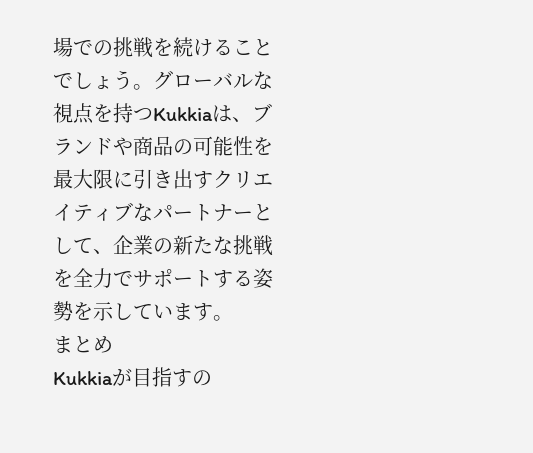場での挑戦を続けることでしょう。グローバルな視点を持つKukkiaは、ブランドや商品の可能性を最大限に引き出すクリエイティブなパートナーとして、企業の新たな挑戦を全力でサポートする姿勢を示しています。
まとめ
Kukkiaが目指すの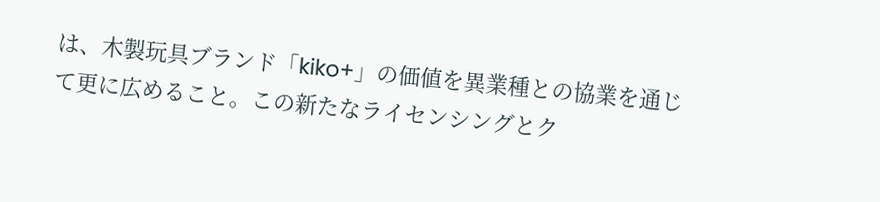は、木製玩具ブランド「kiko+」の価値を異業種との協業を通じて更に広めること。この新たなライセンシングとク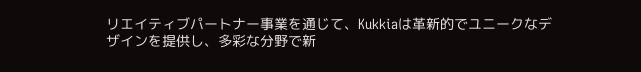リエイティブパートナー事業を通じて、Kukkiaは革新的でユニークなデザインを提供し、多彩な分野で新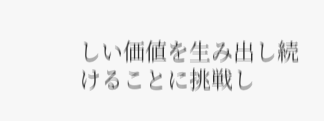しい価値を生み出し続けることに挑戦し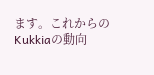ます。これからのKukkiaの動向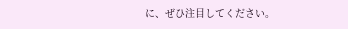に、ぜひ注目してください。